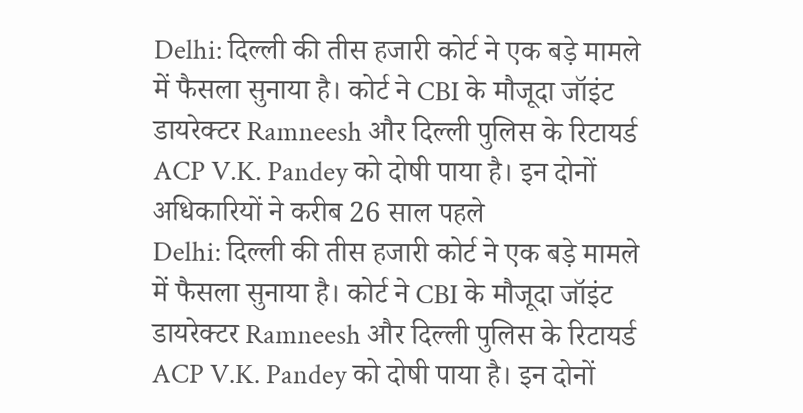Delhi: दिल्ली की तीस हजारी कोर्ट ने एक बड़े मामले में फैसला सुनाया है। कोर्ट ने CBI के मौजूदा जॉइंट डायरेक्टर Ramneesh और दिल्ली पुलिस के रिटायर्ड ACP V.K. Pandey को दोषी पाया है। इन दोनों अधिकारियों ने करीब 26 साल पहले
Delhi: दिल्ली की तीस हजारी कोर्ट ने एक बड़े मामले में फैसला सुनाया है। कोर्ट ने CBI के मौजूदा जॉइंट डायरेक्टर Ramneesh और दिल्ली पुलिस के रिटायर्ड ACP V.K. Pandey को दोषी पाया है। इन दोनों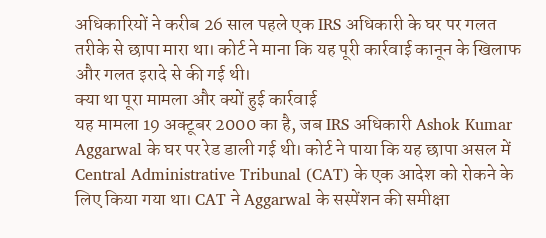अधिकारियों ने करीब 26 साल पहले एक IRS अधिकारी के घर पर गलत तरीके से छापा मारा था। कोर्ट ने माना कि यह पूरी कार्रवाई कानून के खिलाफ और गलत इरादे से की गई थी।
क्या था पूरा मामला और क्यों हुई कार्रवाई
यह मामला 19 अक्टूबर 2000 का है, जब IRS अधिकारी Ashok Kumar Aggarwal के घर पर रेड डाली गई थी। कोर्ट ने पाया कि यह छापा असल में Central Administrative Tribunal (CAT) के एक आदेश को रोकने के लिए किया गया था। CAT ने Aggarwal के सस्पेंशन की समीक्षा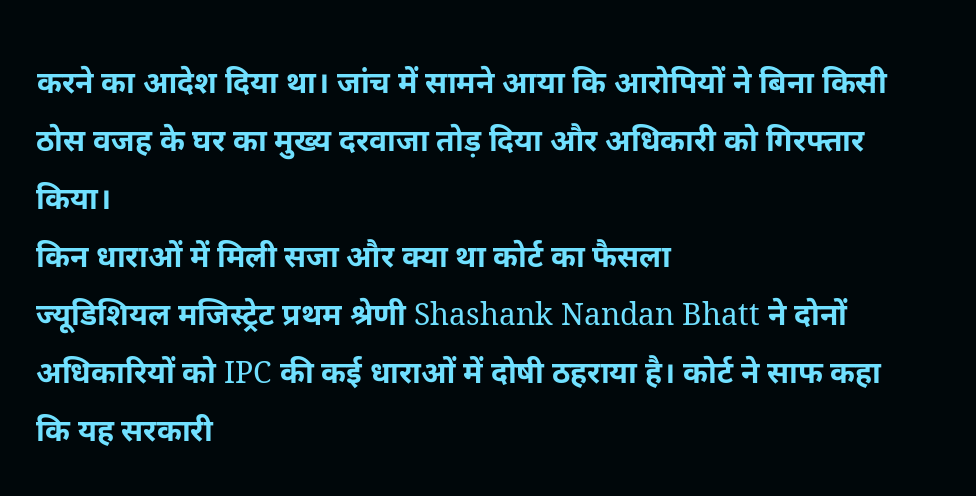करने का आदेश दिया था। जांच में सामने आया कि आरोपियों ने बिना किसी ठोस वजह के घर का मुख्य दरवाजा तोड़ दिया और अधिकारी को गिरफ्तार किया।
किन धाराओं में मिली सजा और क्या था कोर्ट का फैसला
ज्यूडिशियल मजिस्ट्रेट प्रथम श्रेणी Shashank Nandan Bhatt ने दोनों अधिकारियों को IPC की कई धाराओं में दोषी ठहराया है। कोर्ट ने साफ कहा कि यह सरकारी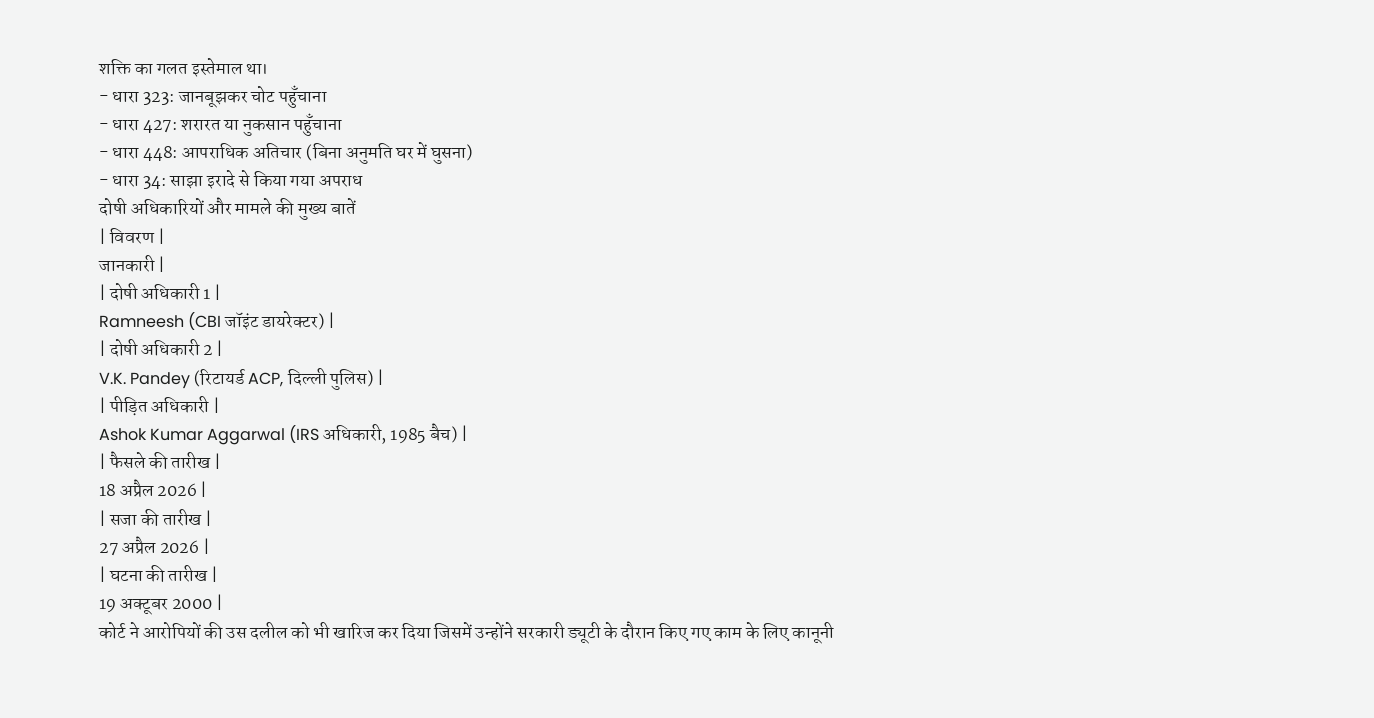शक्ति का गलत इस्तेमाल था।
- धारा 323: जानबूझकर चोट पहुँचाना
- धारा 427: शरारत या नुकसान पहुँचाना
- धारा 448: आपराधिक अतिचार (बिना अनुमति घर में घुसना)
- धारा 34: साझा इरादे से किया गया अपराध
दोषी अधिकारियों और मामले की मुख्य बातें
| विवरण |
जानकारी |
| दोषी अधिकारी 1 |
Ramneesh (CBI जॉइंट डायरेक्टर) |
| दोषी अधिकारी 2 |
V.K. Pandey (रिटायर्ड ACP, दिल्ली पुलिस) |
| पीड़ित अधिकारी |
Ashok Kumar Aggarwal (IRS अधिकारी, 1985 बैच) |
| फैसले की तारीख |
18 अप्रैल 2026 |
| सजा की तारीख |
27 अप्रैल 2026 |
| घटना की तारीख |
19 अक्टूबर 2000 |
कोर्ट ने आरोपियों की उस दलील को भी खारिज कर दिया जिसमें उन्होंने सरकारी ड्यूटी के दौरान किए गए काम के लिए कानूनी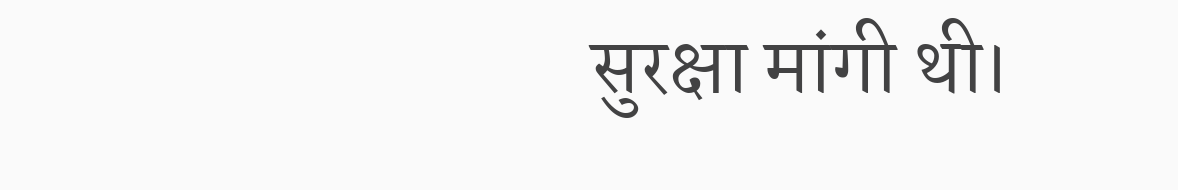सुरक्षा मांगी थी।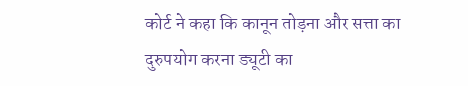कोर्ट ने कहा कि कानून तोड़ना और सत्ता का दुरुपयोग करना ड्यूटी का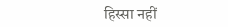हिस्सा नहीं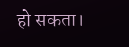हो सकता।